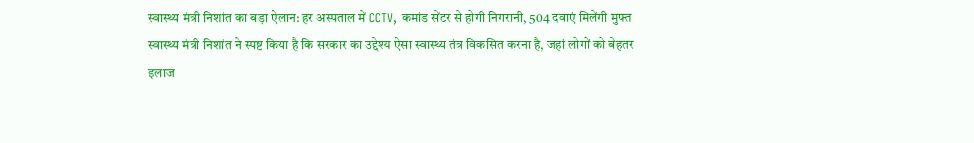स्वास्थ्य मंत्री निशांत का बड़ा ऐलान: हर अस्पताल में CCTV, कमांड सेंटर से होगी निगरानी, 504 दवाएं मिलेंगी मुफ्त
स्वास्थ्य मंत्री निशांत ने स्पष्ट किया है कि सरकार का उद्देश्य ऐसा स्वास्थ्य तंत्र विकसित करना है, जहां लोगों को बेहतर इलाज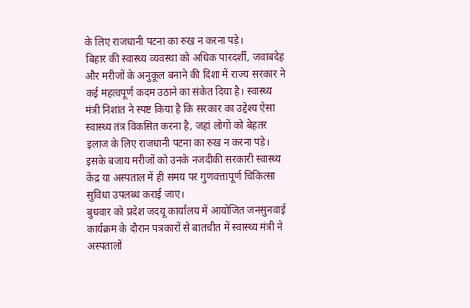के लिए राजधानी पटना का रुख न करना पड़े।
बिहार की स्वास्थ्य व्यवस्था को अधिक पारदर्शी, जवाबदेह और मरीजों के अनुकूल बनाने की दिशा में राज्य सरकार ने कई महत्वपूर्ण कदम उठाने का संकेत दिया है। स्वास्थ्य मंत्री निशांत ने स्पष्ट किया है कि सरकार का उद्देश्य ऐसा स्वास्थ्य तंत्र विकसित करना है, जहां लोगों को बेहतर इलाज के लिए राजधानी पटना का रुख न करना पड़े। इसके बजाय मरीजों को उनके नजदीकी सरकारी स्वास्थ्य केंद्र या अस्पताल में ही समय पर गुणवत्तापूर्ण चिकित्सा सुविधा उपलब्ध कराई जाए।
बुधवार को प्रदेश जदयू कार्यालय में आयोजित जनसुनवाई कार्यक्रम के दौरान पत्रकारों से बातचीत में स्वास्थ्य मंत्री ने अस्पतालों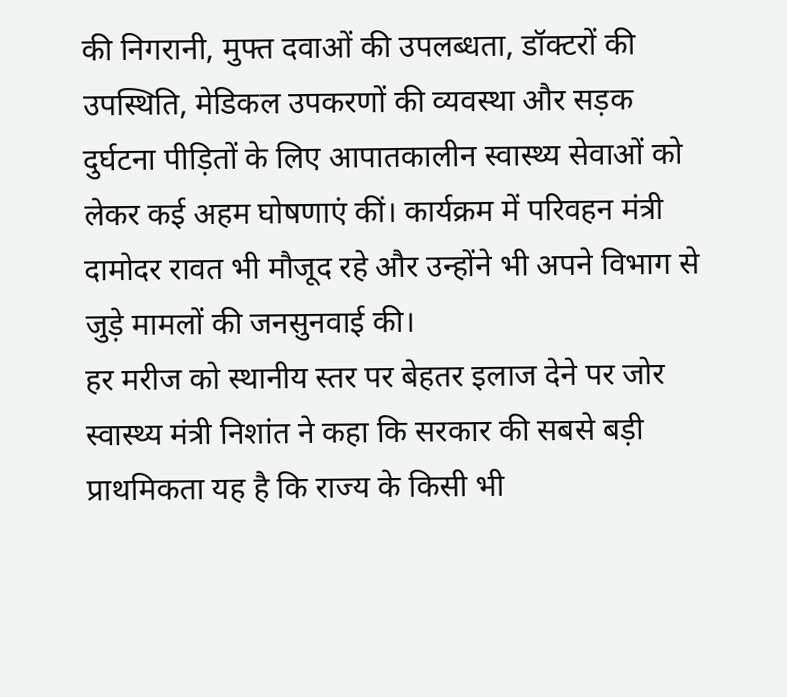की निगरानी, मुफ्त दवाओं की उपलब्धता, डॉक्टरों की उपस्थिति, मेडिकल उपकरणों की व्यवस्था और सड़क दुर्घटना पीड़ितों के लिए आपातकालीन स्वास्थ्य सेवाओं को लेकर कई अहम घोषणाएं कीं। कार्यक्रम में परिवहन मंत्री दामोदर रावत भी मौजूद रहे और उन्होंने भी अपने विभाग से जुड़े मामलों की जनसुनवाई की।
हर मरीज को स्थानीय स्तर पर बेहतर इलाज देने पर जोर
स्वास्थ्य मंत्री निशांत ने कहा कि सरकार की सबसे बड़ी प्राथमिकता यह है कि राज्य के किसी भी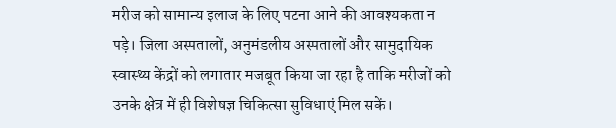मरीज को सामान्य इलाज के लिए पटना आने की आवश्यकता न पड़े। जिला अस्पतालों, अनुमंडलीय अस्पतालों और सामुदायिक स्वास्थ्य केंद्रों को लगातार मजबूत किया जा रहा है ताकि मरीजों को उनके क्षेत्र में ही विशेषज्ञ चिकित्सा सुविधाएं मिल सकें।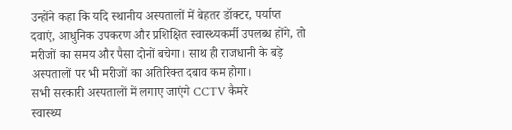उन्होंने कहा कि यदि स्थानीय अस्पतालों में बेहतर डॉक्टर, पर्याप्त दवाएं, आधुनिक उपकरण और प्रशिक्षित स्वास्थ्यकर्मी उपलब्ध होंगे, तो मरीजों का समय और पैसा दोनों बचेगा। साथ ही राजधानी के बड़े अस्पतालों पर भी मरीजों का अतिरिक्त दबाव कम होगा।
सभी सरकारी अस्पतालों में लगाए जाएंगे CCTV कैमरे
स्वास्थ्य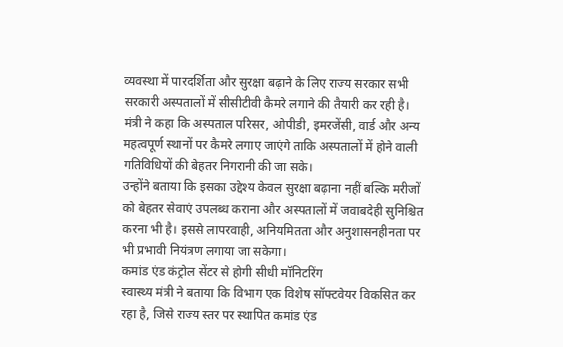व्यवस्था में पारदर्शिता और सुरक्षा बढ़ाने के लिए राज्य सरकार सभी सरकारी अस्पतालों में सीसीटीवी कैमरे लगाने की तैयारी कर रही है। मंत्री ने कहा कि अस्पताल परिसर, ओपीडी, इमरजेंसी, वार्ड और अन्य महत्वपूर्ण स्थानों पर कैमरे लगाए जाएंगे ताकि अस्पतालों में होने वाली गतिविधियों की बेहतर निगरानी की जा सके।
उन्होंने बताया कि इसका उद्देश्य केवल सुरक्षा बढ़ाना नहीं बल्कि मरीजों को बेहतर सेवाएं उपलब्ध कराना और अस्पतालों में जवाबदेही सुनिश्चित करना भी है। इससे लापरवाही, अनियमितता और अनुशासनहीनता पर भी प्रभावी नियंत्रण लगाया जा सकेगा।
कमांड एंड कंट्रोल सेंटर से होगी सीधी मॉनिटरिंग
स्वास्थ्य मंत्री ने बताया कि विभाग एक विशेष सॉफ्टवेयर विकसित कर रहा है, जिसे राज्य स्तर पर स्थापित कमांड एंड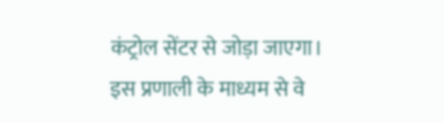कंट्रोल सेंटर से जोड़ा जाएगा।
इस प्रणाली के माध्यम से वे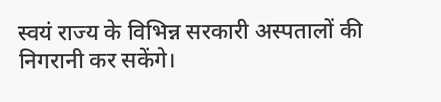स्वयं राज्य के विभिन्न सरकारी अस्पतालों की निगरानी कर सकेंगे।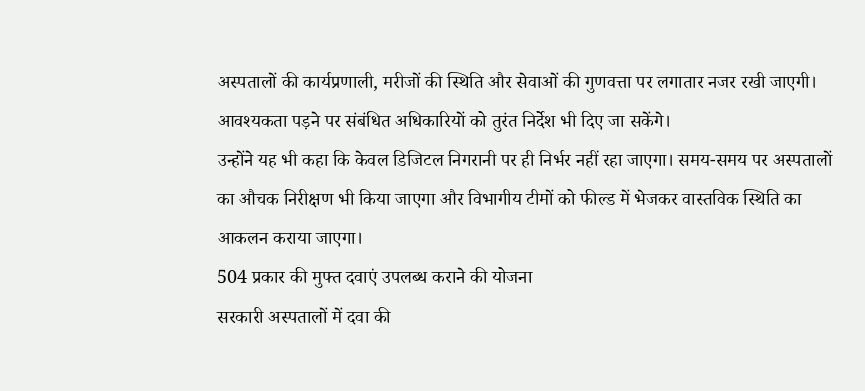अस्पतालों की कार्यप्रणाली, मरीजों की स्थिति और सेवाओं की गुणवत्ता पर लगातार नजर रखी जाएगी। आवश्यकता पड़ने पर संबंधित अधिकारियों को तुरंत निर्देश भी दिए जा सकेंगे।
उन्होंने यह भी कहा कि केवल डिजिटल निगरानी पर ही निर्भर नहीं रहा जाएगा। समय-समय पर अस्पतालों का औचक निरीक्षण भी किया जाएगा और विभागीय टीमों को फील्ड में भेजकर वास्तविक स्थिति का आकलन कराया जाएगा।
504 प्रकार की मुफ्त दवाएं उपलब्ध कराने की योजना
सरकारी अस्पतालों में दवा की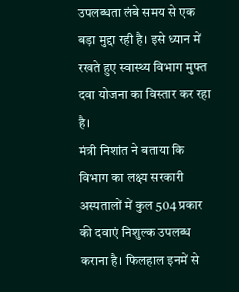उपलब्धता लंबे समय से एक बड़ा मुद्दा रही है। इसे ध्यान में रखते हुए स्वास्थ्य विभाग मुफ्त दवा योजना का विस्तार कर रहा है।
मंत्री निशांत ने बताया कि विभाग का लक्ष्य सरकारी अस्पतालों में कुल 504 प्रकार की दवाएं निशुल्क उपलब्ध कराना है। फिलहाल इनमें से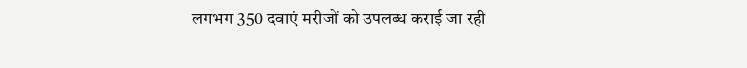लगभग 350 दवाएं मरीजों को उपलब्ध कराई जा रही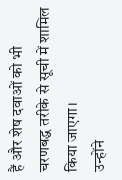हैं और शेष दवाओं को भी चरणबद्ध तरीके से सूची में शामिल किया जाएगा।
उन्होंने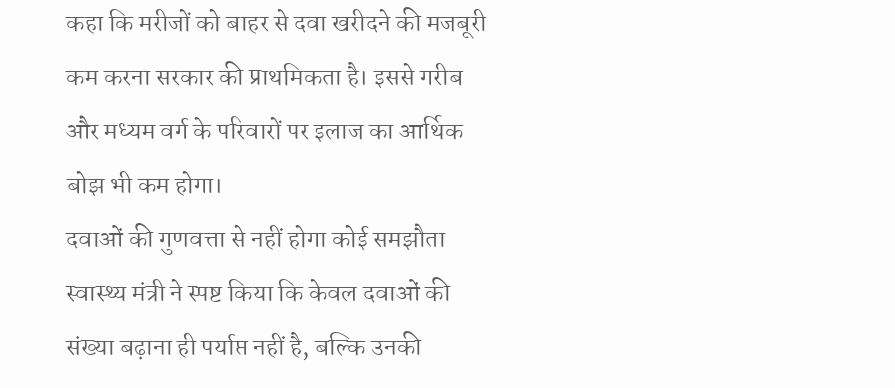कहा कि मरीजों को बाहर से दवा खरीदने की मजबूरी कम करना सरकार की प्राथमिकता है। इससे गरीब और मध्यम वर्ग के परिवारों पर इलाज का आर्थिक बोझ भी कम होगा।
दवाओं की गुणवत्ता से नहीं होगा कोई समझौता
स्वास्थ्य मंत्री ने स्पष्ट किया कि केवल दवाओं की संख्या बढ़ाना ही पर्याप्त नहीं है, बल्कि उनकी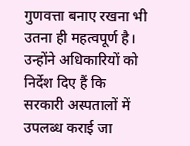गुणवत्ता बनाए रखना भी उतना ही महत्वपूर्ण है।
उन्होंने अधिकारियों को निर्देश दिए हैं कि सरकारी अस्पतालों में उपलब्ध कराई जा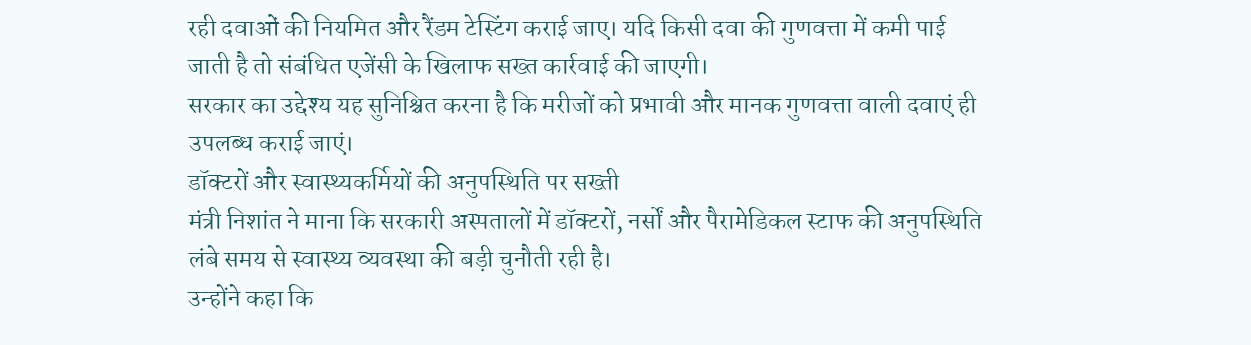रही दवाओं की नियमित और रैंडम टेस्टिंग कराई जाए। यदि किसी दवा की गुणवत्ता में कमी पाई जाती है तो संबंधित एजेंसी के खिलाफ सख्त कार्रवाई की जाएगी।
सरकार का उद्देश्य यह सुनिश्चित करना है कि मरीजों को प्रभावी और मानक गुणवत्ता वाली दवाएं ही उपलब्ध कराई जाएं।
डॉक्टरों और स्वास्थ्यकर्मियों की अनुपस्थिति पर सख्ती
मंत्री निशांत ने माना कि सरकारी अस्पतालों में डॉक्टरों, नर्सों और पैरामेडिकल स्टाफ की अनुपस्थिति लंबे समय से स्वास्थ्य व्यवस्था की बड़ी चुनौती रही है।
उन्होंने कहा कि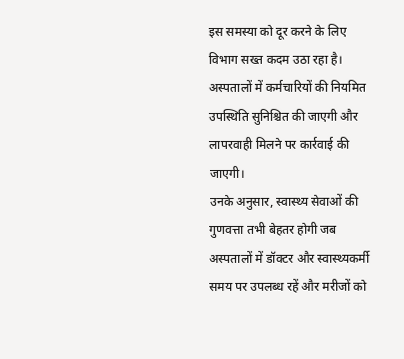इस समस्या को दूर करने के लिए विभाग सख्त कदम उठा रहा है। अस्पतालों में कर्मचारियों की नियमित उपस्थिति सुनिश्चित की जाएगी और लापरवाही मिलने पर कार्रवाई की जाएगी।
उनके अनुसार, स्वास्थ्य सेवाओं की गुणवत्ता तभी बेहतर होगी जब अस्पतालों में डॉक्टर और स्वास्थ्यकर्मी समय पर उपलब्ध रहें और मरीजों को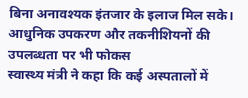बिना अनावश्यक इंतजार के इलाज मिल सके।
आधुनिक उपकरण और तकनीशियनों की उपलब्धता पर भी फोकस
स्वास्थ्य मंत्री ने कहा कि कई अस्पतालों में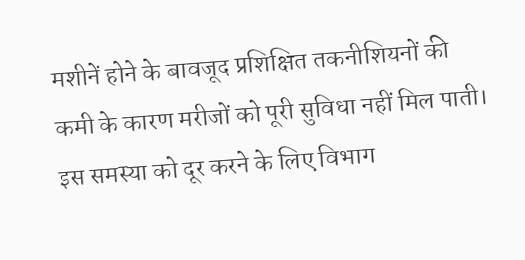मशीनें होने के बावजूद प्रशिक्षित तकनीशियनों की कमी के कारण मरीजों को पूरी सुविधा नहीं मिल पाती। इस समस्या को दूर करने के लिए विभाग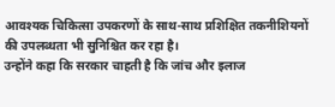आवश्यक चिकित्सा उपकरणों के साथ-साथ प्रशिक्षित तकनीशियनों की उपलब्धता भी सुनिश्चित कर रहा है।
उन्होंने कहा कि सरकार चाहती है कि जांच और इलाज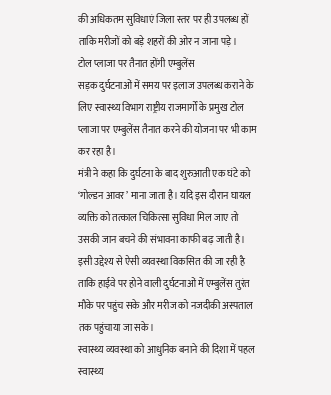की अधिकतम सुविधाएं जिला स्तर पर ही उपलब्ध हों ताकि मरीजों को बड़े शहरों की ओर न जाना पड़े।
टोल प्लाजा पर तैनात होंगी एम्बुलेंस
सड़क दुर्घटनाओं में समय पर इलाज उपलब्ध कराने के लिए स्वास्थ्य विभाग राष्ट्रीय राजमार्गों के प्रमुख टोल प्लाजा पर एम्बुलेंस तैनात करने की योजना पर भी काम कर रहा है।
मंत्री ने कहा कि दुर्घटना के बाद शुरुआती एक घंटे को ‘गोल्डन आवर’ माना जाता है। यदि इस दौरान घायल व्यक्ति को तत्काल चिकित्सा सुविधा मिल जाए तो उसकी जान बचने की संभावना काफी बढ़ जाती है।
इसी उद्देश्य से ऐसी व्यवस्था विकसित की जा रही है ताकि हाईवे पर होने वाली दुर्घटनाओं में एम्बुलेंस तुरंत मौके पर पहुंच सके और मरीज को नजदीकी अस्पताल तक पहुंचाया जा सके।
स्वास्थ्य व्यवस्था को आधुनिक बनाने की दिशा में पहल
स्वास्थ्य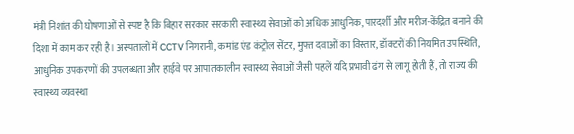मंत्री निशांत की घोषणाओं से स्पष्ट है कि बिहार सरकार सरकारी स्वास्थ्य सेवाओं को अधिक आधुनिक, पारदर्शी और मरीज-केंद्रित बनाने की दिशा में काम कर रही है। अस्पतालों में CCTV निगरानी, कमांड एंड कंट्रोल सेंटर, मुफ्त दवाओं का विस्तार, डॉक्टरों की नियमित उपस्थिति, आधुनिक उपकरणों की उपलब्धता और हाईवे पर आपातकालीन स्वास्थ्य सेवाओं जैसी पहलें यदि प्रभावी ढंग से लागू होती हैं, तो राज्य की स्वास्थ्य व्यवस्था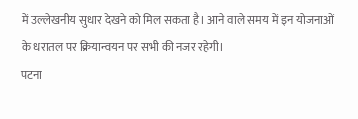में उल्लेखनीय सुधार देखने को मिल सकता है। आने वाले समय में इन योजनाओं के धरातल पर क्रियान्वयन पर सभी की नजर रहेगी।
पटना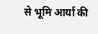से भूमि आर्या की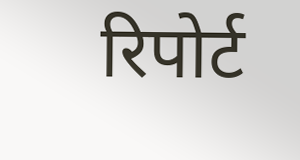रिपोर्ट